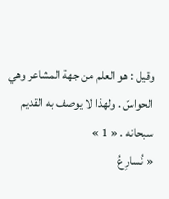وقيل : هو العلم من جهة المشاعر وهي الحواسّ . ولهذا لا يوصف به القديم سبحانه . « 1 »
« نُسارِعُ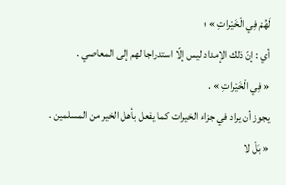لَهُمْ فِي الْخَيْراتِ » ؛
أي : إنّ ذلك الإمداد ليس إلّا استدراجا لهم إلى المعاصي .
« فِي الْخَيْراتِ » .
يجوز أن يراد في جزاء الخيرات كما يفعل بأهل الخير من المسلمين .
« بَلْ لا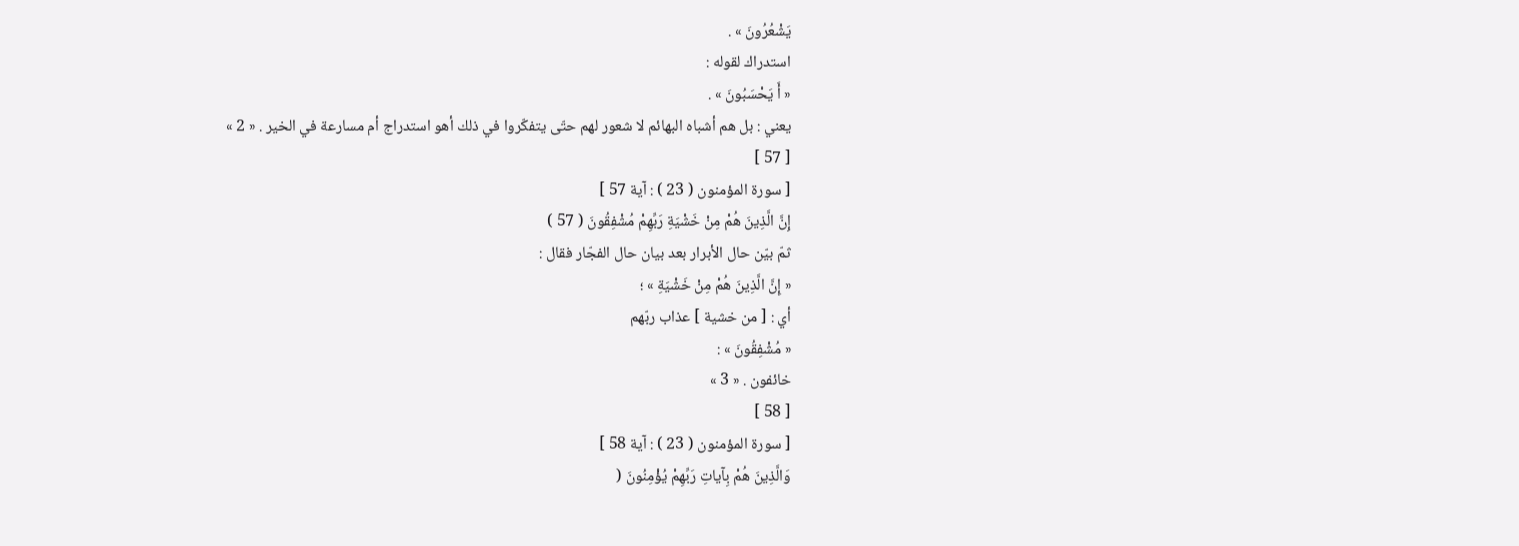يَشْعُرُونَ » .
استدراك لقوله :
« أَ يَحْسَبُونَ » .
يعني : بل هم أشباه البهائم لا شعور لهم حتّى يتفكّروا في ذلك أهو استدراج أم مسارعة في الخير . « 2 »
[ 57 ]
[ سورة المؤمنون ( 23 ) : آية 57 ]
إِنَّ الَّذِينَ هُمْ مِنْ خَشْيَةِ رَبِّهِمْ مُشْفِقُونَ ( 57 )
ثمّ بيّن حال الأبرار بعد بيان حال الفجّار فقال :
« إِنَّ الَّذِينَ هُمْ مِنْ خَشْيَةِ » ؛
أي : [ من خشية ] عذاب ربّهم
« مُشْفِقُونَ » :
خائفون . « 3 »
[ 58 ]
[ سورة المؤمنون ( 23 ) : آية 58 ]
وَالَّذِينَ هُمْ بِآياتِ رَبِّهِمْ يُؤْمِنُونَ (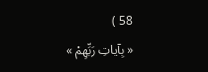58 )
« بِآياتِ رَبِّهِمْ »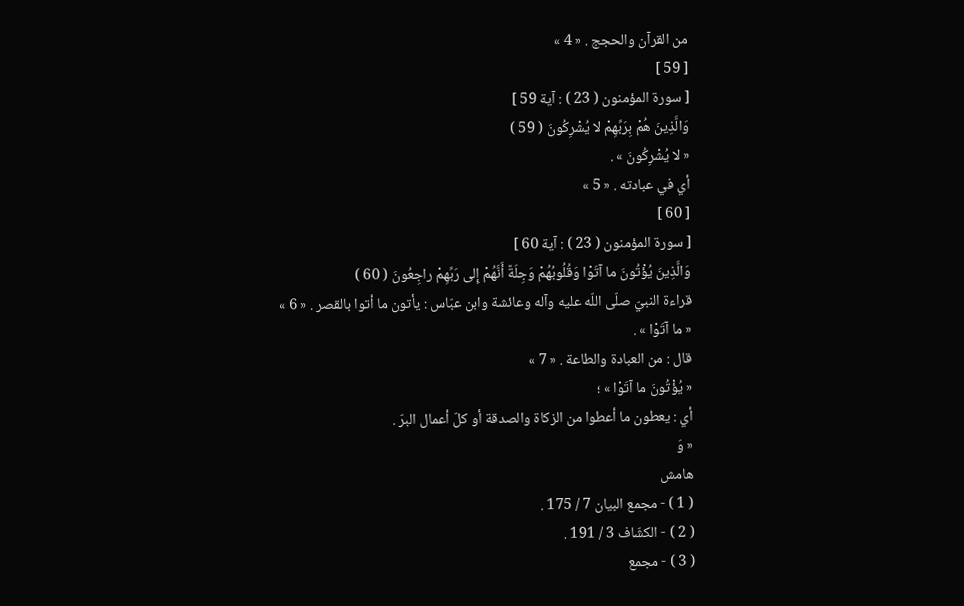من القرآن والحجج . « 4 »
[ 59 ]
[ سورة المؤمنون ( 23 ) : آية 59 ]
وَالَّذِينَ هُمْ بِرَبِّهِمْ لا يُشْرِكُونَ ( 59 )
« لا يُشْرِكُونَ » .
أي في عبادته . « 5 »
[ 60 ]
[ سورة المؤمنون ( 23 ) : آية 60 ]
وَالَّذِينَ يُؤْتُونَ ما آتَوْا وَقُلُوبُهُمْ وَجِلَةٌ أَنَّهُمْ إِلى رَبِّهِمْ راجِعُونَ ( 60 )
قراءة النبيّ صلّى اللّه عليه وآله وعائشة وابن عبّاس : يأتون ما أتوا بالقصر . « 6 »
« ما آتَوْا » .
قال : من العبادة والطاعة . « 7 »
« يُؤْتُونَ ما آتَوْا » ؛
أي : يعطون ما أعطوا من الزكاة والصدقة أو كلّ أعمال البرّ .
« وَ
هامش
( 1 ) - مجمع البيان 7 / 175 .
( 2 ) - الكشّاف 3 / 191 .
( 3 ) - مجمع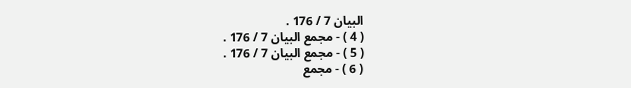البيان 7 / 176 .
( 4 ) - مجمع البيان 7 / 176 .
( 5 ) - مجمع البيان 7 / 176 .
( 6 ) - مجمع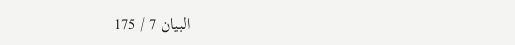البيان 7 / 175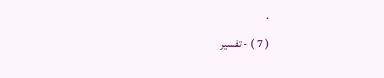.
( 7 ) - تفسير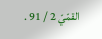القمّيّ 2 / 91 .